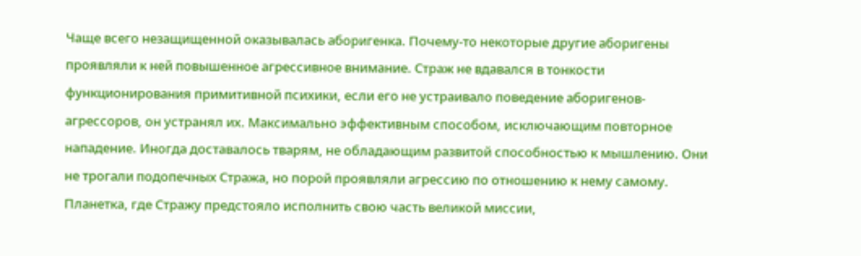Чаще всего незащищенной оказывалась аборигенка. Почему-то некоторые другие аборигены проявляли к ней повышенное агрессивное внимание. Страж не вдавался в тонкости функционирования примитивной психики, если его не устраивало поведение аборигенов-агрессоров, он устранял их. Максимально эффективным способом, исключающим повторное нападение. Иногда доставалось тварям, не обладающим развитой способностью к мышлению. Они не трогали подопечных Стража, но порой проявляли агрессию по отношению к нему самому.
Планетка, где Стражу предстояло исполнить свою часть великой миссии,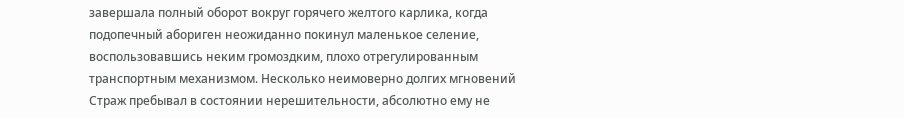завершала полный оборот вокруг горячего желтого карлика, когда подопечный абориген неожиданно покинул маленькое селение, воспользовавшись неким громоздким, плохо отрегулированным транспортным механизмом. Несколько неимоверно долгих мгновений Страж пребывал в состоянии нерешительности, абсолютно ему не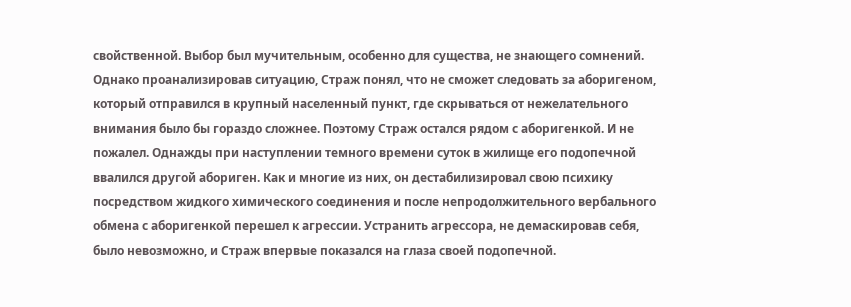свойственной. Выбор был мучительным, особенно для существа, не знающего сомнений.
Однако проанализировав ситуацию, Страж понял, что не сможет следовать за аборигеном, который отправился в крупный населенный пункт, где скрываться от нежелательного внимания было бы гораздо сложнее. Поэтому Страж остался рядом с аборигенкой. И не пожалел. Однажды при наступлении темного времени суток в жилище его подопечной ввалился другой абориген. Как и многие из них, он дестабилизировал свою психику посредством жидкого химического соединения и после непродолжительного вербального обмена с аборигенкой перешел к агрессии. Устранить агрессора, не демаскировав себя, было невозможно, и Страж впервые показался на глаза своей подопечной.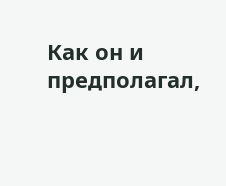Как он и предполагал,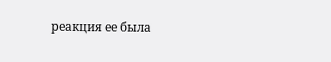реакция ее была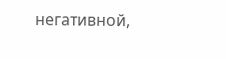негативной,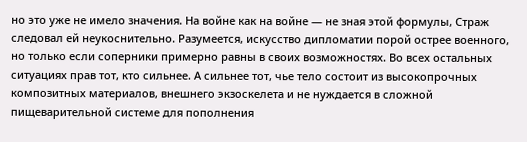но это уже не имело значения. На войне как на войне — не зная этой формулы, Страж следовал ей неукоснительно. Разумеется, искусство дипломатии порой острее военного, но только если соперники примерно равны в своих возможностях. Во всех остальных ситуациях прав тот, кто сильнее. А сильнее тот, чье тело состоит из высокопрочных композитных материалов, внешнего экзоскелета и не нуждается в сложной пищеварительной системе для пополнения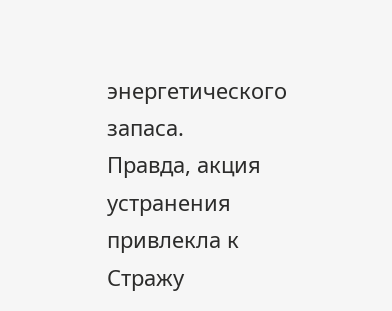энергетического запаса.
Правда, акция устранения привлекла к Стражу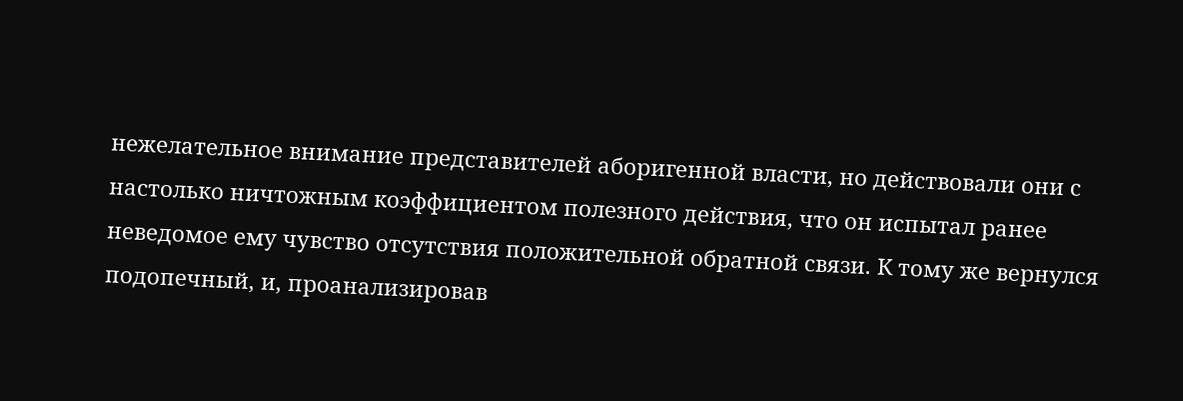нежелательное внимание представителей аборигенной власти, но действовали они с настолько ничтожным коэффициентом полезного действия, что он испытал ранее неведомое ему чувство отсутствия положительной обратной связи. К тому же вернулся подопечный, и, проанализировав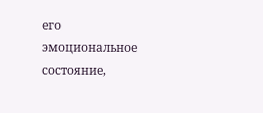его эмоциональное состояние,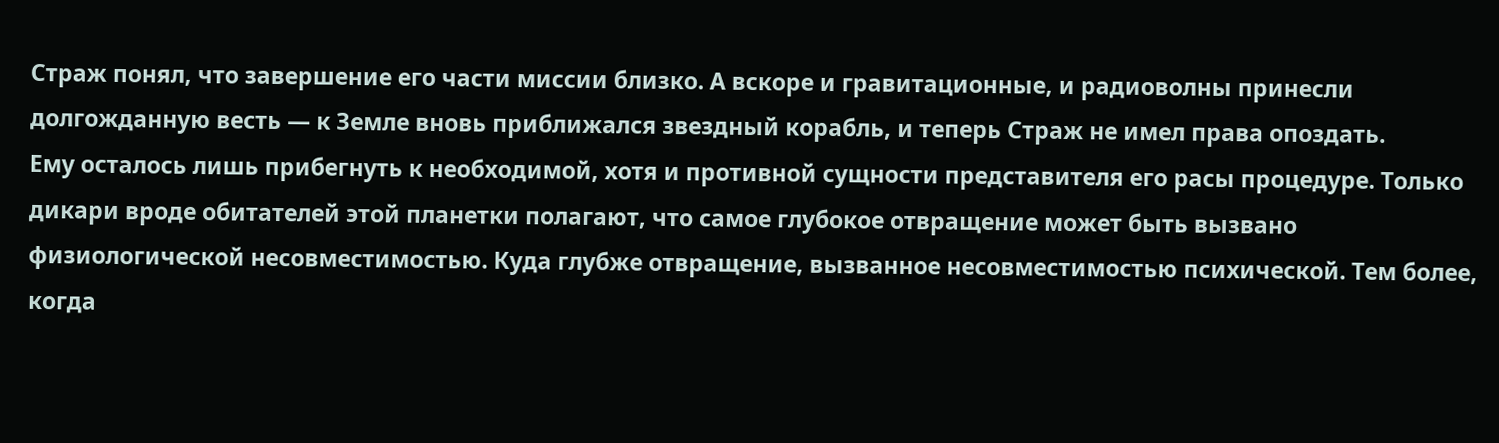Страж понял, что завершение его части миссии близко. А вскоре и гравитационные, и радиоволны принесли долгожданную весть — к Земле вновь приближался звездный корабль, и теперь Страж не имел права опоздать.
Ему осталось лишь прибегнуть к необходимой, хотя и противной сущности представителя его расы процедуре. Только дикари вроде обитателей этой планетки полагают, что самое глубокое отвращение может быть вызвано физиологической несовместимостью. Куда глубже отвращение, вызванное несовместимостью психической. Тем более, когда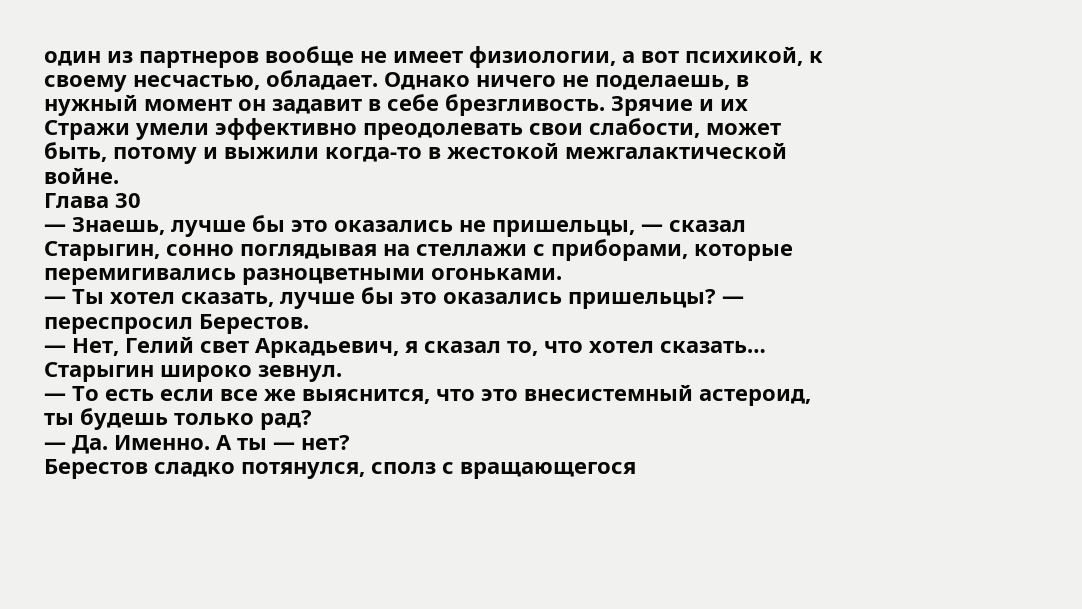один из партнеров вообще не имеет физиологии, а вот психикой, к своему несчастью, обладает. Однако ничего не поделаешь, в нужный момент он задавит в себе брезгливость. Зрячие и их Стражи умели эффективно преодолевать свои слабости, может быть, потому и выжили когда-то в жестокой межгалактической войне.
Глава 30
— Знаешь, лучше бы это оказались не пришельцы, — сказал Старыгин, сонно поглядывая на стеллажи с приборами, которые перемигивались разноцветными огоньками.
— Ты хотел сказать, лучше бы это оказались пришельцы? — переспросил Берестов.
— Нет, Гелий свет Аркадьевич, я сказал то, что хотел сказать…
Старыгин широко зевнул.
— То есть если все же выяснится, что это внесистемный астероид, ты будешь только рад?
— Да. Именно. А ты — нет?
Берестов сладко потянулся, сполз с вращающегося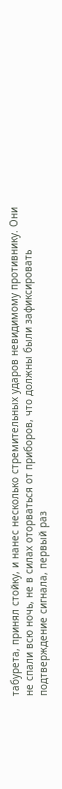табурета, принял стойку, и нанес несколько стремительных ударов невидимому противнику. Они не спали всю ночь, не в силах оторваться от приборов, что должны были зафиксировать подтверждение сигнала, первый раз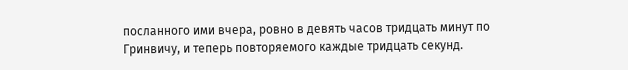посланного ими вчера, ровно в девять часов тридцать минут по Гринвичу, и теперь повторяемого каждые тридцать секунд.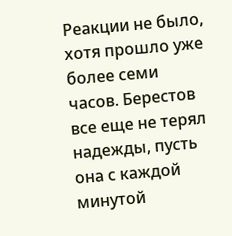Реакции не было, хотя прошло уже более семи часов. Берестов все еще не терял надежды, пусть она с каждой минутой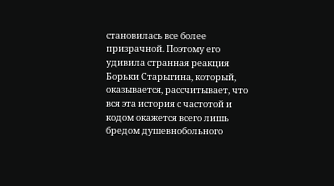становилась все более призрачной. Поэтому его удивила странная реакция Борьки Старыгина, который, оказывается, рассчитывает, что вся эта история с частотой и кодом окажется всего лишь бредом душевнобольного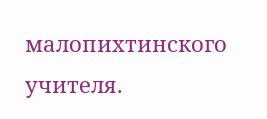малопихтинского учителя.